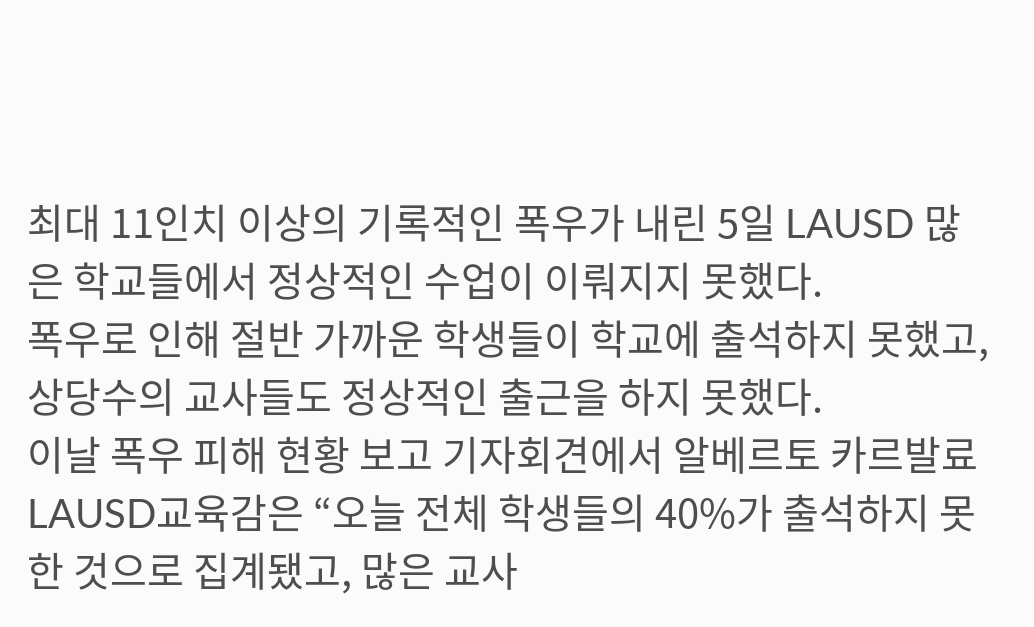최대 11인치 이상의 기록적인 폭우가 내린 5일 LAUSD 많은 학교들에서 정상적인 수업이 이뤄지지 못했다.
폭우로 인해 절반 가까운 학생들이 학교에 출석하지 못했고, 상당수의 교사들도 정상적인 출근을 하지 못했다.
이날 폭우 피해 현황 보고 기자회견에서 알베르토 카르발료 LAUSD교육감은 “오늘 전체 학생들의 40%가 출석하지 못한 것으로 집계됐고, 많은 교사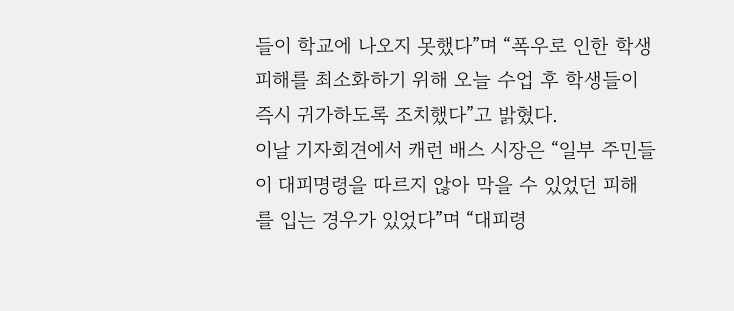들이 학교에 나오지 못했다”며 “폭우로 인한 학생 피해를 최소화하기 위해 오늘 수업 후 학생들이 즉시 귀가하도록 조치했다”고 밝혔다.
이날 기자회견에서 캐런 배스 시장은 “일부 주민들이 대피명령을 따르지 않아 막을 수 있었던 피해를 입는 경우가 있었다”며 “대피령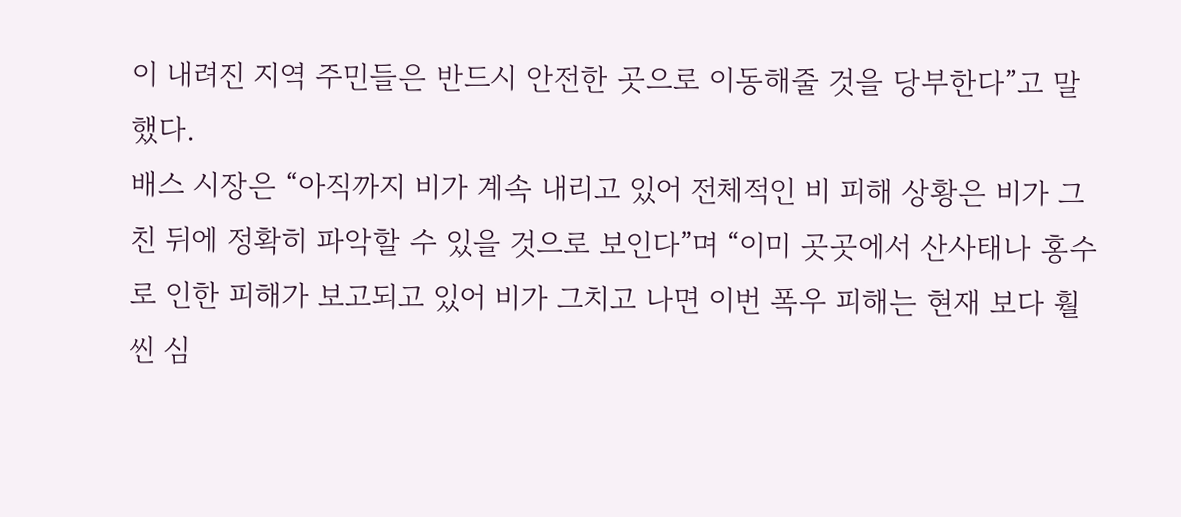이 내려진 지역 주민들은 반드시 안전한 곳으로 이동해줄 것을 당부한다”고 말했다.
배스 시장은 “아직까지 비가 계속 내리고 있어 전체적인 비 피해 상황은 비가 그친 뒤에 정확히 파악할 수 있을 것으로 보인다”며 “이미 곳곳에서 산사태나 홍수로 인한 피해가 보고되고 있어 비가 그치고 나면 이번 폭우 피해는 현재 보다 훨씬 심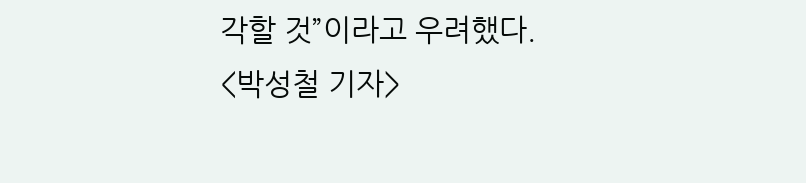각할 것”이라고 우려했다.
<박성철 기자>